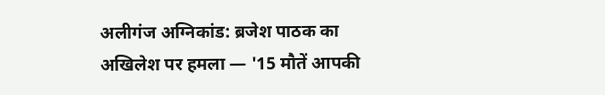अलीगंज अग्निकांड: ब्रजेश पाठक का अखिलेश पर हमला — '15 मौतें आपकी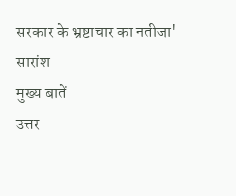सरकार के भ्रष्टाचार का नतीजा'
सारांश
मुख्य बातें
उत्तर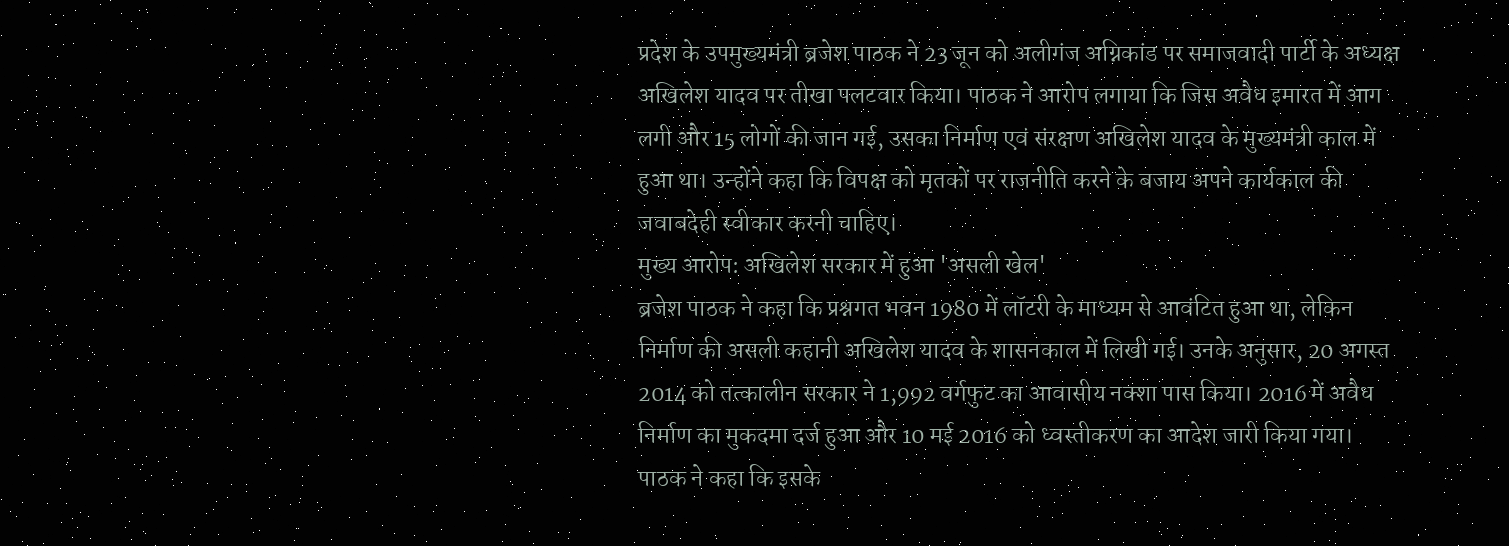प्रदेश के उपमुख्यमंत्री ब्रजेश पाठक ने 23 जून को अलीगंज अग्निकांड पर समाजवादी पार्टी के अध्यक्ष अखिलेश यादव पर तीखा पलटवार किया। पाठक ने आरोप लगाया कि जिस अवैध इमारत में आग लगी और 15 लोगों की जान गई, उसका निर्माण एवं संरक्षण अखिलेश यादव के मुख्यमंत्री काल में हुआ था। उन्होंने कहा कि विपक्ष को मृतकों पर राजनीति करने के बजाय अपने कार्यकाल की जवाबदेही स्वीकार करनी चाहिए।
मुख्य आरोप: अखिलेश सरकार में हुआ 'असली खेल'
ब्रजेश पाठक ने कहा कि प्रश्नगत भवन 1980 में लॉटरी के माध्यम से आवंटित हुआ था, लेकिन निर्माण की असली कहानी अखिलेश यादव के शासनकाल में लिखी गई। उनके अनुसार, 20 अगस्त 2014 को तत्कालीन सरकार ने 1,992 वर्गफुट का आवासीय नक्शा पास किया। 2016 में अवैध निर्माण का मुकदमा दर्ज हुआ और 10 मई 2016 को ध्वस्तीकरण का आदेश जारी किया गया।
पाठक ने कहा कि इसके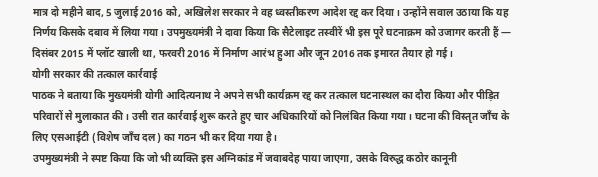मात्र दो महीने बाद, 5 जुलाई 2016 को, अखिलेश सरकार ने वह ध्वस्तीकरण आदेश रद्द कर दिया। उन्होंने सवाल उठाया कि यह निर्णय किसके दबाव में लिया गया। उपमुख्यमंत्री ने दावा किया कि सैटेलाइट तस्वीरें भी इस पूरे घटनाक्रम को उजागर करती हैं — दिसंबर 2015 में प्लॉट खाली था, फरवरी 2016 में निर्माण आरंभ हुआ और जून 2016 तक इमारत तैयार हो गई।
योगी सरकार की तत्काल कार्रवाई
पाठक ने बताया कि मुख्यमंत्री योगी आदित्यनाथ ने अपने सभी कार्यक्रम रद्द कर तत्काल घटनास्थल का दौरा किया और पीड़ित परिवारों से मुलाकात की। उसी रात कार्रवाई शुरू करते हुए चार अधिकारियों को निलंबित किया गया। घटना की विस्तृत जाँच के लिए एसआईटी (विशेष जाँच दल) का गठन भी कर दिया गया है।
उपमुख्यमंत्री ने स्पष्ट किया कि जो भी व्यक्ति इस अग्निकांड में जवाबदेह पाया जाएगा, उसके विरुद्ध कठोर कानूनी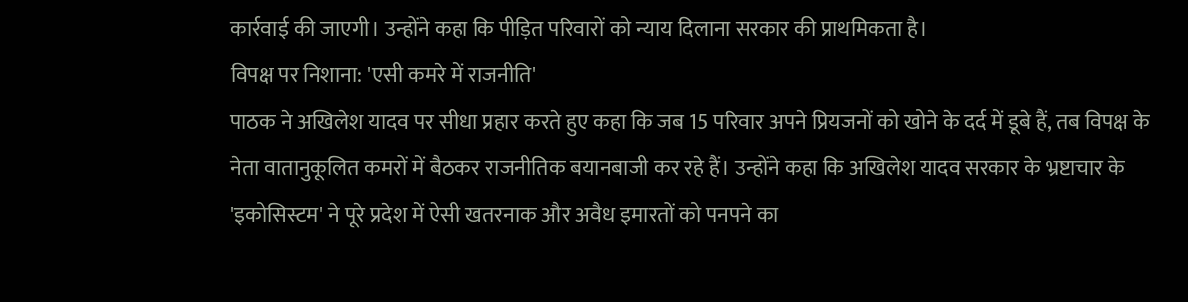कार्रवाई की जाएगी। उन्होंने कहा कि पीड़ित परिवारों को न्याय दिलाना सरकार की प्राथमिकता है।
विपक्ष पर निशाना: 'एसी कमरे में राजनीति'
पाठक ने अखिलेश यादव पर सीधा प्रहार करते हुए कहा कि जब 15 परिवार अपने प्रियजनों को खोने के दर्द में डूबे हैं, तब विपक्ष के नेता वातानुकूलित कमरों में बैठकर राजनीतिक बयानबाजी कर रहे हैं। उन्होंने कहा कि अखिलेश यादव सरकार के भ्रष्टाचार के 'इकोसिस्टम' ने पूरे प्रदेश में ऐसी खतरनाक और अवैध इमारतों को पनपने का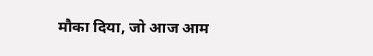मौका दिया, जो आज आम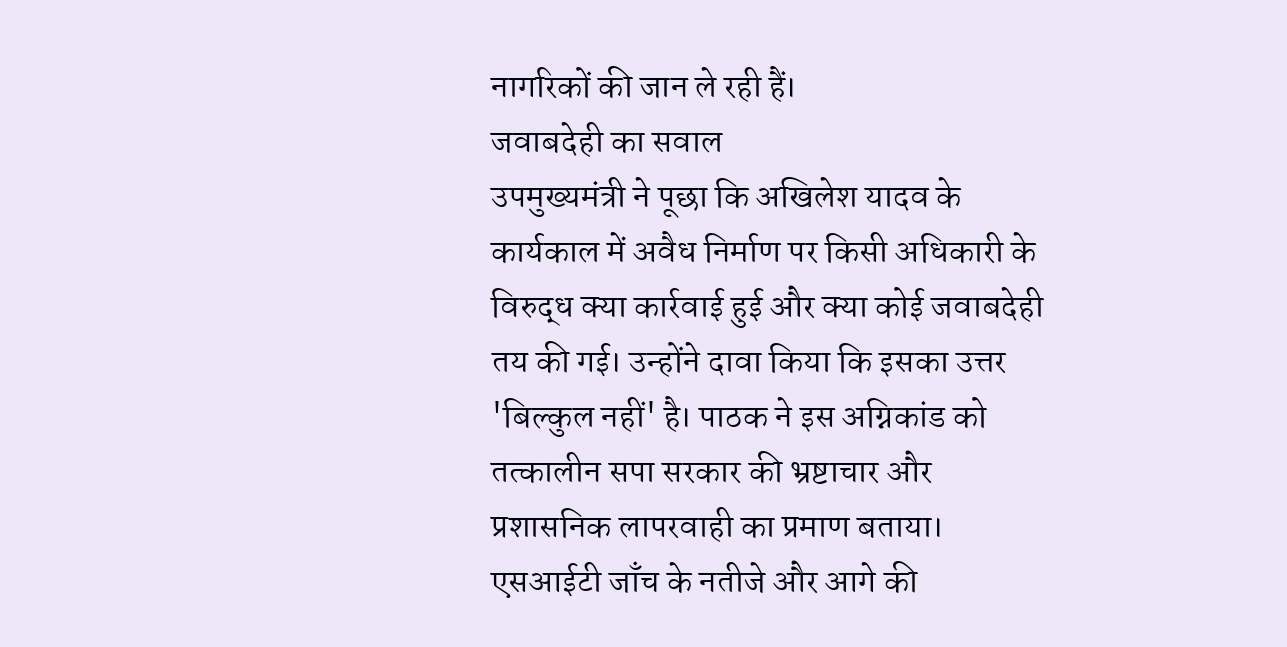नागरिकों की जान ले रही हैं।
जवाबदेही का सवाल
उपमुख्यमंत्री ने पूछा कि अखिलेश यादव के कार्यकाल में अवैध निर्माण पर किसी अधिकारी के विरुद्ध क्या कार्रवाई हुई और क्या कोई जवाबदेही तय की गई। उन्होंने दावा किया कि इसका उत्तर 'बिल्कुल नहीं' है। पाठक ने इस अग्निकांड को तत्कालीन सपा सरकार की भ्रष्टाचार और प्रशासनिक लापरवाही का प्रमाण बताया।
एसआईटी जाँच के नतीजे और आगे की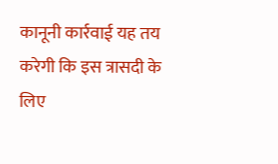कानूनी कार्रवाई यह तय करेगी कि इस त्रासदी के लिए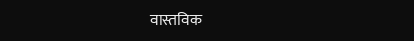वास्तविक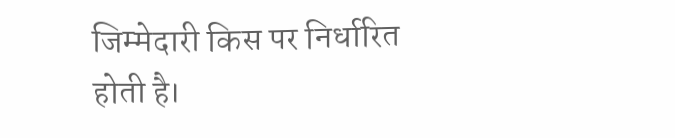जिम्मेदारी किस पर निर्धारित होती है।